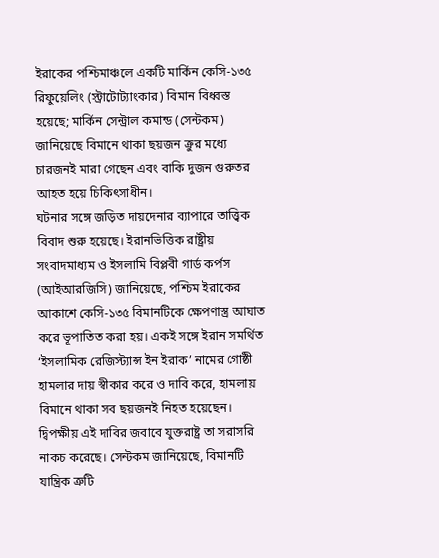ইরাকের পশ্চিমাঞ্চলে একটি মার্কিন কেসি-১৩৫ রিফুয়েলিং (স্ট্রাটোট্যাংকার) বিমান বিধ্বস্ত হয়েছে; মার্কিন সেন্ট্রাল কমান্ড (সেন্টকম) জানিয়েছে বিমানে থাকা ছয়জন ক্রুর মধ্যে চারজনই মারা গেছেন এবং বাকি দুজন গুরুতর আহত হয়ে চিকিৎসাধীন।
ঘটনার সঙ্গে জড়িত দায়দেনার ব্যাপারে তাত্ত্বিক বিবাদ শুরু হয়েছে। ইরানভিত্তিক রাষ্ট্রীয় সংবাদমাধ্যম ও ইসলামি বিপ্লবী গার্ড কর্পস (আইআরজিসি) জানিয়েছে, পশ্চিম ইরাকের আকাশে কেসি-১৩৫ বিমানটিকে ক্ষেপণাস্ত্র আঘাত করে ভূপাতিত করা হয়। একই সঙ্গে ইরান সমর্থিত ‘ইসলামিক রেজিস্ট্যান্স ইন ইরাক’ নামের গোষ্ঠী হামলার দায় স্বীকার করে ও দাবি করে, হামলায় বিমানে থাকা সব ছয়জনই নিহত হয়েছেন।
দ্বিপক্ষীয় এই দাবির জবাবে যুক্তরাষ্ট্র তা সরাসরি নাকচ করেছে। সেন্টকম জানিয়েছে, বিমানটি যান্ত্রিক ত্রুটি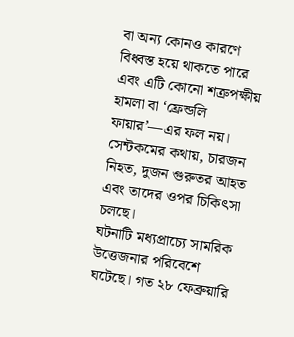বা অন্য কোনও কারণে বিধ্বস্ত হয়ে থাকতে পারে এবং এটি কোনো শত্রুপক্ষীয় হামলা বা ‘ফ্রেন্ডলি ফায়ার’—এর ফল নয়। সেন্টকমের কথায়, চারজন নিহত, দুজন গুরুতর আহত এবং তাদের ওপর চিকিৎসা চলছে।
ঘটনাটি মধ্যপ্রাচ্যে সামরিক উত্তেজনার পরিবেশে ঘটেছে। গত ২৮ ফেব্রুয়ারি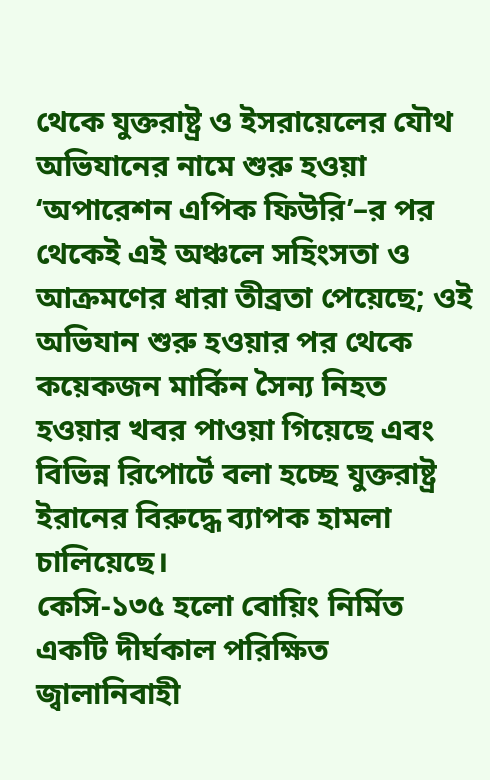থেকে যুক্তরাষ্ট্র ও ইসরায়েলের যৌথ অভিযানের নামে শুরু হওয়া ‘অপারেশন এপিক ফিউরি’–র পর থেকেই এই অঞ্চলে সহিংসতা ও আক্রমণের ধারা তীব্রতা পেয়েছে; ওই অভিযান শুরু হওয়ার পর থেকে কয়েকজন মার্কিন সৈন্য নিহত হওয়ার খবর পাওয়া গিয়েছে এবং বিভিন্ন রিপোর্টে বলা হচ্ছে যুক্তরাষ্ট্র ইরানের বিরুদ্ধে ব্যাপক হামলা চালিয়েছে।
কেসি-১৩৫ হলো বোয়িং নির্মিত একটি দীর্ঘকাল পরিক্ষিত জ্বালানিবাহী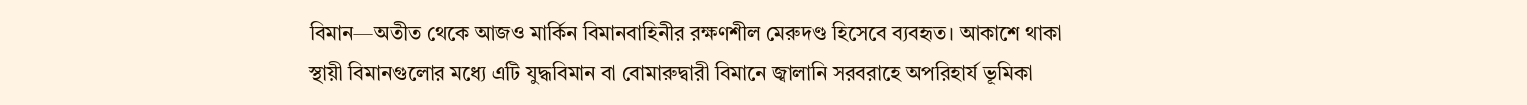বিমান—অতীত থেকে আজও মার্কিন বিমানবাহিনীর রক্ষণশীল মেরুদণ্ড হিসেবে ব্যবহৃত। আকাশে থাকা স্থায়ী বিমানগুলোর মধ্যে এটি যুদ্ধবিমান বা বোমারুদ্বারী বিমানে জ্বালানি সরবরাহে অপরিহার্য ভূমিকা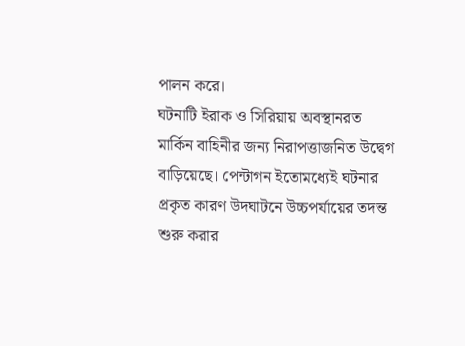পালন করে।
ঘটনাটি ইরাক ও সিরিয়ায় অবস্থানরত মার্কিন বাহিনীর জন্য নিরাপত্তাজনিত উদ্বেগ বাড়িয়েছে। পেন্টাগন ইতোমধ্যেই ঘটনার প্রকৃত কারণ উদঘাটনে উচ্চপর্যায়ের তদন্ত শুরু করার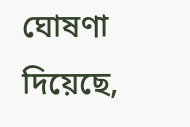ঘোষণা দিয়েছে,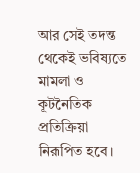আর সেই তদন্ত থেকেই ভবিষ্যতে মামলা ও কূটনৈতিক প্রতিক্রিয়া নিরূপিত হবে।